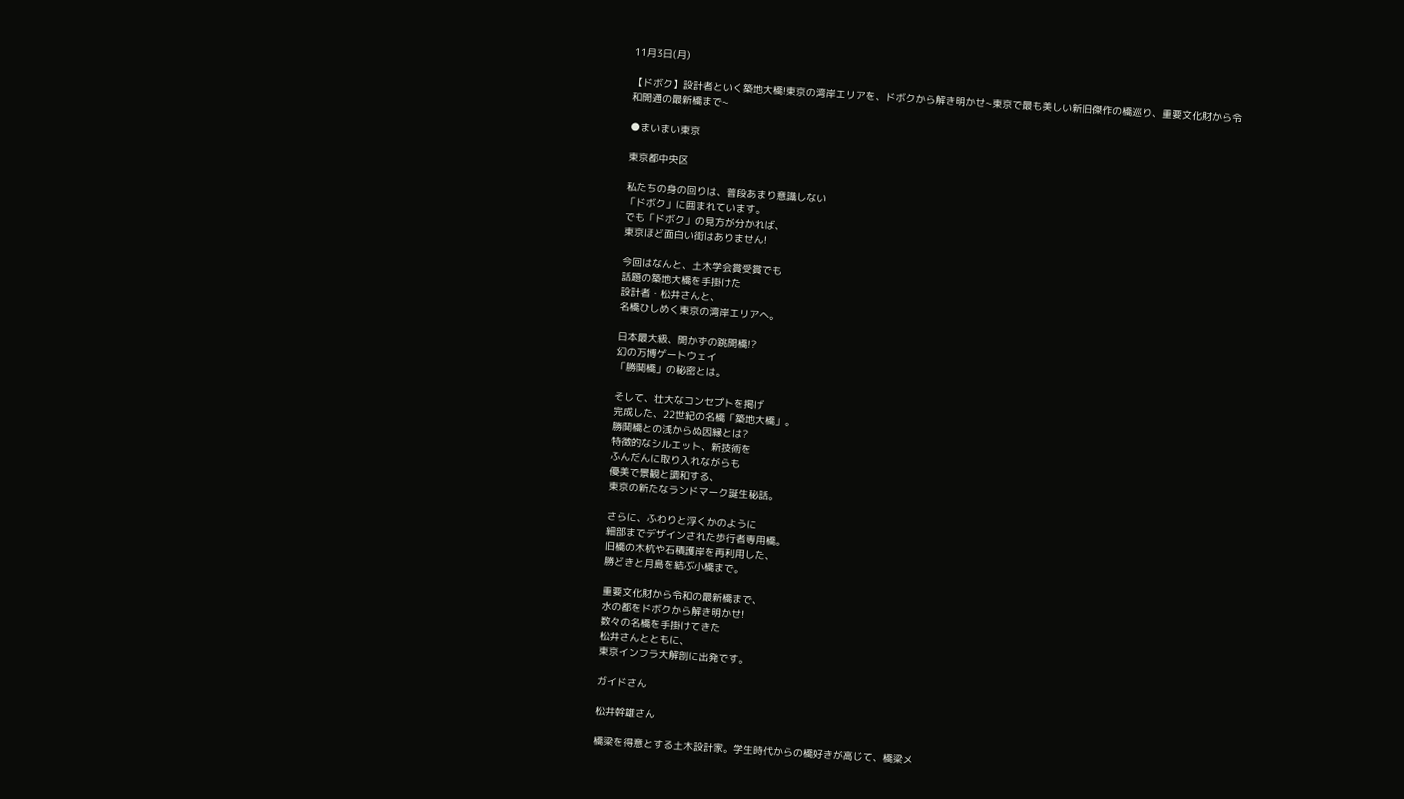11月3日(月)

【ドボク】設計者といく築地大橋!東京の湾岸エリアを、ドボクから解き明かせ~東京で最も美しい新旧傑作の橋巡り、重要文化財から令和開通の最新橋まで~

●まいまい東京

東京都中央区

私たちの身の回りは、普段あまり意識しない
「ドボク」に囲まれています。
でも「ドボク」の見方が分かれば、
東京ほど面白い街はありません!

今回はなんと、土木学会賞受賞でも
話題の築地大橋を手掛けた
設計者・松井さんと、
名橋ひしめく東京の湾岸エリアへ。

日本最大級、開かずの跳開橋!?
幻の万博ゲートウェイ
「勝鬨橋」の秘密とは。

そして、壮大なコンセプトを掲げ
完成した、22世紀の名橋「築地大橋」。
勝鬨橋との浅からぬ因縁とは?
特徴的なシルエット、新技術を
ふんだんに取り入れながらも
優美で景観と調和する、
東京の新たなランドマーク誕生秘話。

さらに、ふわりと浮くかのように
細部までデザインされた歩行者専用橋。
旧橋の木杭や石積護岸を再利用した、
勝どきと月島を結ぶ小橋まで。

重要文化財から令和の最新橋まで、
水の都をドボクから解き明かせ!
数々の名橋を手掛けてきた
松井さんとともに、
東京インフラ大解剖に出発です。

ガイドさん

松井幹雄さん

橋梁を得意とする土木設計家。学生時代からの橋好きが高じて、橋梁メ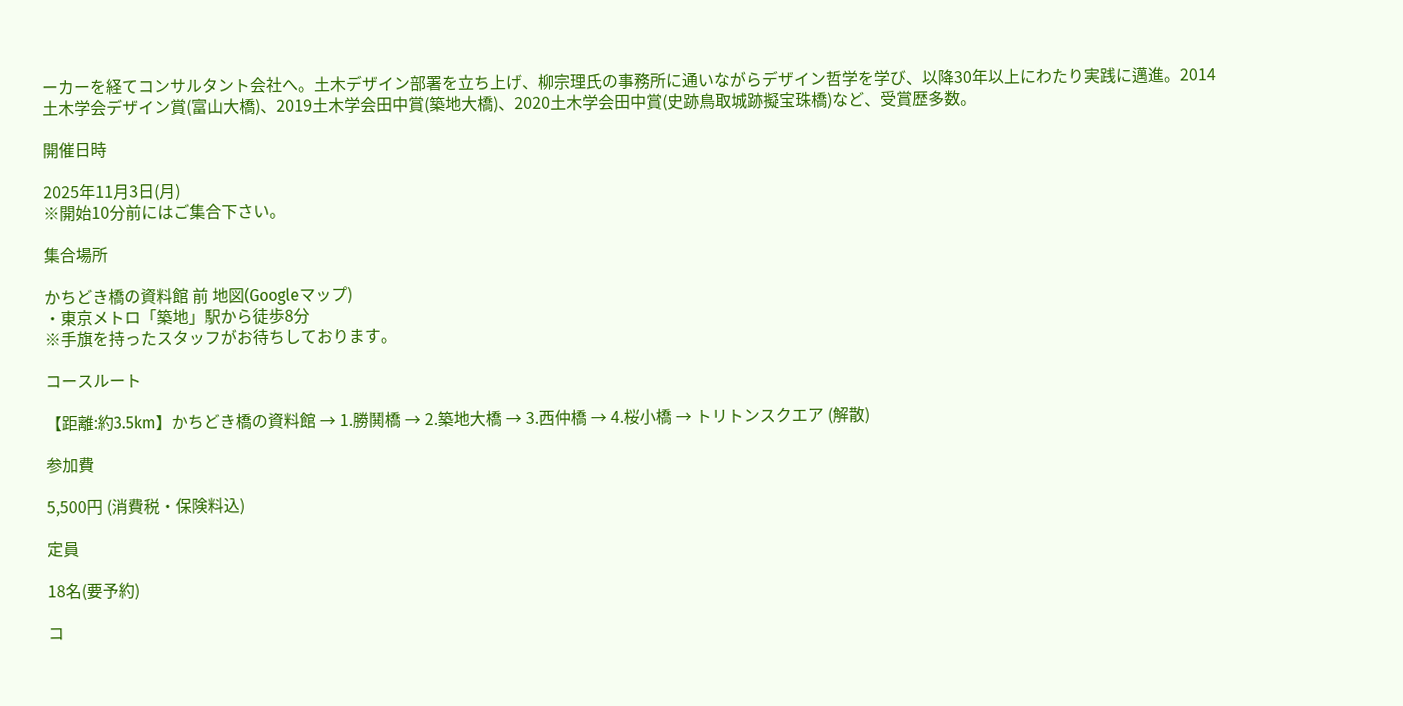ーカーを経てコンサルタント会社へ。土木デザイン部署を立ち上げ、柳宗理氏の事務所に通いながらデザイン哲学を学び、以降30年以上にわたり実践に邁進。2014土木学会デザイン賞(富山大橋)、2019土木学会田中賞(築地大橋)、2020土木学会田中賞(史跡鳥取城跡擬宝珠橋)など、受賞歴多数。

開催日時

2025年11月3日(月)
※開始10分前にはご集合下さい。

集合場所

かちどき橋の資料館 前 地図(Googleマップ)
・東京メトロ「築地」駅から徒歩8分
※手旗を持ったスタッフがお待ちしております。

コースルート

【距離:約3.5km】かちどき橋の資料館 → 1.勝鬨橋 → 2.築地大橋 → 3.西仲橋 → 4.桜小橋 → トリトンスクエア (解散)

参加費

5,500円 (消費税・保険料込)

定員

18名(要予約)

コ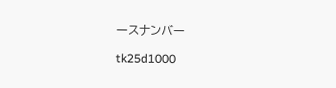ースナンバー

tk25d1000